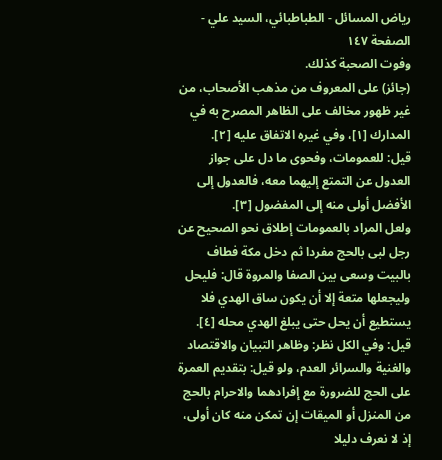رياض المسائل - الطباطبائي، السيد علي - الصفحة ١٤٧
وفوت الصحبة كذلك.
(جائز) على المعروف من مذهب الأصحاب، من غير ظهور مخالف على الظاهر المصرح به في المدارك [١]، وفي غيره الاتفاق عليه [٢].
قيل: للعمومات، وفحوى ما دل على جواز العدول عن التمتع إليهما معه، فالعدول إلى الأفضل أولى منه إلى المفضول [٣].
ولعل المراد بالعمومات إطلاق نحو الصحيح عن رجل لبى بالحج مفردا ثم دخل مكة فطاف بالبيت وسعى بين الصفا والمروة قال: فليحل وليجعلها متعة إلا أن يكون ساق الهدي فلا يستطيع أن يحل حتى يبلغ الهدي محله [٤].
قيل: وفي الكل نظر: وظاهر التبيان والاقتصاد والغنية والسرائر العدم، ولو قيل: بتقديم العمرة على الحج للضرورة مع إفرادهما والاحرام بالحج من المنزل أو الميقات إن تمكن منه كان أولى، إذ لا نعرف دليلا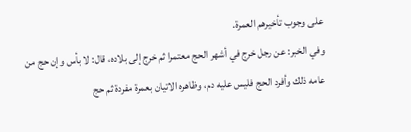على وجوب تأخيرهم العمرة.
وفي الخبر: عن رجل خرج في أشهر الحج معتمرا ثم خرج إلى بلاده، قال: لا بأس وإن حج من عامه ذلك وأفرد الحج فليس عليه دم، وظاهره الاتيان بعمرة مفردة ثم حج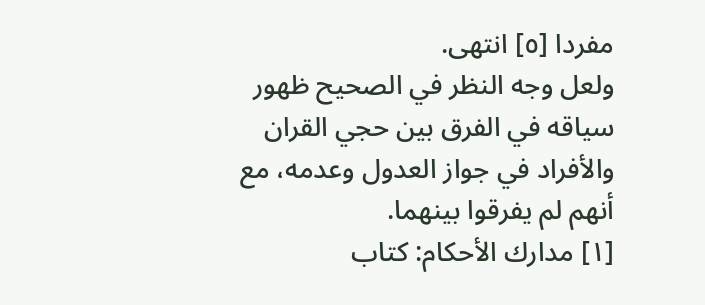مفردا [٥] انتهى.
ولعل وجه النظر في الصحيح ظهور سياقه في الفرق بين حجي القران والأفراد في جواز العدول وعدمه، مع أنهم لم يفرقوا بينهما.
[١] مدارك الأحكام: كتاب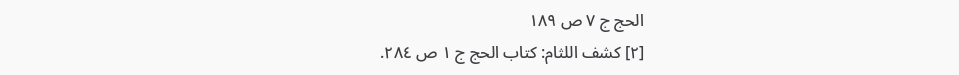الحج ج ٧ ص ١٨٩
[٢] كشف اللثام: كتاب الحج ج ١ ص ٢٨٤.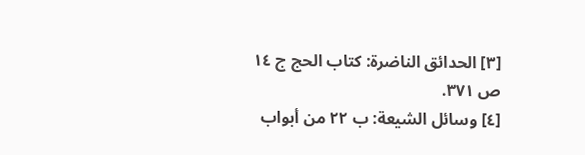[٣] الحدائق الناضرة: كتاب الحج ج ١٤ ص ٣٧١.
[٤] وسائل الشيعة: ب ٢٢ من أبواب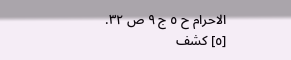الاحرام ح ٥ ج ٩ ص ٣٢.
[٥] كشف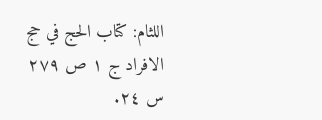اللثام: كتاب الحج في حج الافراد ج ١ ص ٢٧٩ س ٢٤.